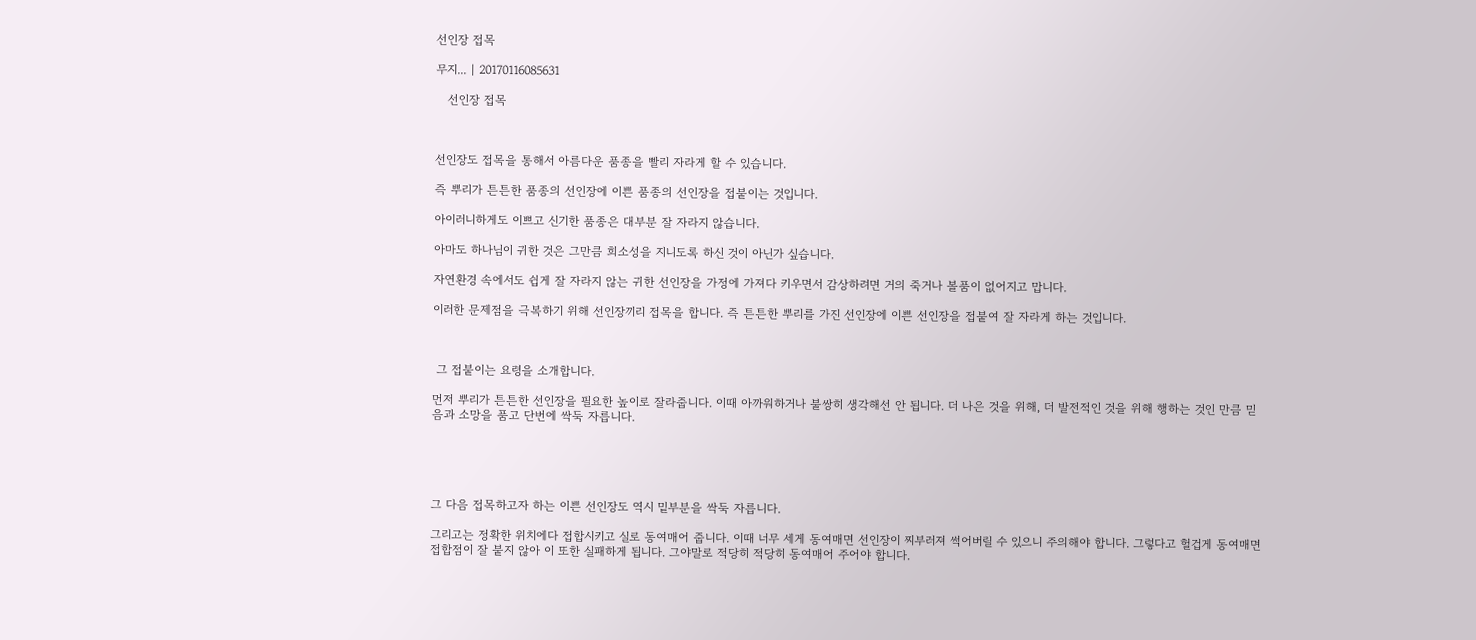선인장 접목

무지... | 20170116085631

   선인장 접목



선인장도 접목을 통해서 아름다운 품종을 빨리 자라게 할 수 있습니다.

즉 뿌리가 튼튼한 품종의 선인장에 이쁜 품종의 선인장을 접붙이는 것입니다.

아이러니하게도 이쁘고 신기한 품종은 대부분 잘 자라지 않습니다.

아마도 하나님이 귀한 것은 그만큼 희소성을 지니도록 하신 것이 아닌가 싶습니다.

자연환경 속에서도 쉽게 잘 자라지 않는 귀한 선인장을 가정에 가져다 키우면서 감상하려면 거의 죽거나 볼품이 없어지고 맙니다.

이러한 문제점을 극복하기 위해 선인장끼리 접목을 합니다. 즉 튼튼한 뿌리를 가진 선인장에 이쁜 선인장을 접붙여 잘 자라게 하는 것입니다.



 그 접붙이는 요령을 소개합니다.

먼저 뿌리가 튼튼한 선인장을 필요한 높이로 잘라줍니다. 이때 아까워하거나 불쌍히 생각해선 안 됩니다. 더 나은 것을 위해, 더 발전적인 것을 위해 행하는 것인 만큼 믿음과 소망을 품고 단번에 싹둑 자릅니다.





그 다음 접목하고자 하는 이쁜 선인장도 역시 밑부분을 싹둑 자릅니다.

그리고는 정확한 위치에다 접합시키고 실로 동여매어 줍니다. 이때 너무 세게 동여매면 선인장이 찌부러져 썩어버릴 수 있으니 주의해야 합니다. 그렇다고 헐겁게 동여매면 접합점이 잘 붙지 않아 이 또한 실패하게 됩니다. 그야말로 적당히 적당히 동여매어 주어야 합니다.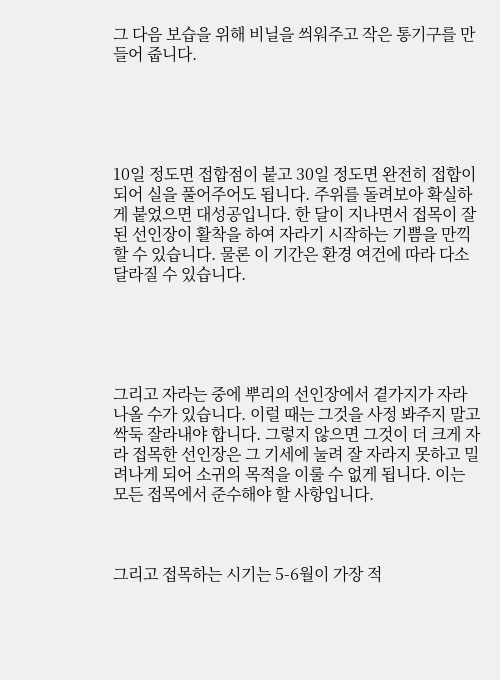그 다음 보습을 위해 비닐을 씌워주고 작은 통기구를 만들어 줍니다.





10일 정도면 접합점이 붙고 30일 정도면 완전히 접합이 되어 실을 풀어주어도 됩니다. 주위를 돌려보아 확실하게 붙었으면 대성공입니다. 한 달이 지나면서 접목이 잘 된 선인장이 활착을 하여 자라기 시작하는 기쁨을 만끽할 수 있습니다. 물론 이 기간은 환경 여건에 따라 다소 달라질 수 있습니다.





그리고 자라는 중에 뿌리의 선인장에서 곁가지가 자라 나올 수가 있습니다. 이럴 때는 그것을 사정 봐주지 말고 싹둑 잘라내야 합니다. 그렇지 않으면 그것이 더 크게 자라 접목한 선인장은 그 기세에 눌려 잘 자라지 못하고 밀려나게 되어 소귀의 목적을 이룰 수 없게 됩니다. 이는 모든 접목에서 준수해야 할 사항입니다.



그리고 접목하는 시기는 5-6월이 가장 적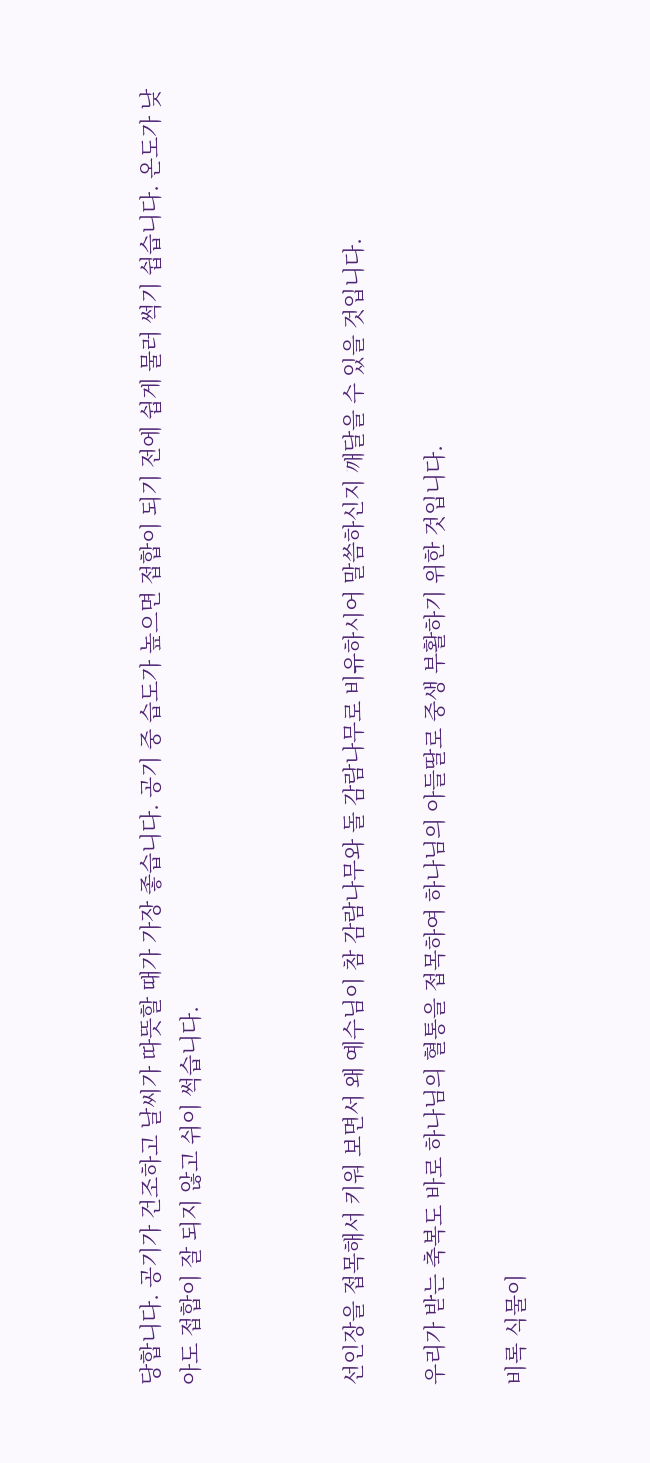당합니다. 공기가 건조하고 날씨가 따뜻할 때가 가장 좋습니다. 공기 중 습도가 높으면 접합이 되기 전에 쉽게 물러 썩기 쉽습니다. 온도가 낮아도 접합이 잘 되지 않고 쉬이 썩습니다.



선인장을 접목해서 키워 보면서 왜 예수님이 참 감람나무와 돌 감람나무로 비유하시어 말씀하신지 깨달을 수 있을 것입니다.

우리가 받는 축복도 바로 하나님의 혈통을 접목하여 하나님의 아들딸로 중생 부활하기 위한 것입니다.

비록 식물이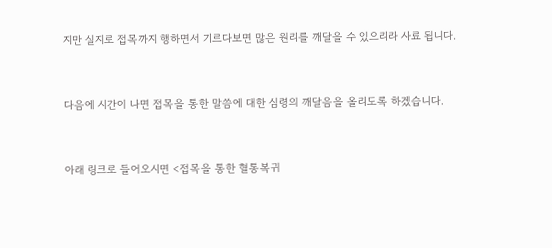지만 실지로 접목까지 행하면서 기르다보면 많은 원리를 깨달을 수 있으리라 사료 됩니다.


다음에 시간이 나면 접목을 통한 말씀에 대한 심령의 깨달음을 올리도록 하겠습니다.


아래 링크로 들어오시면 <접목을 통한 혈통복귀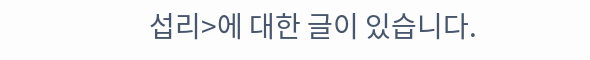섭리>에 대한 글이 있습니다.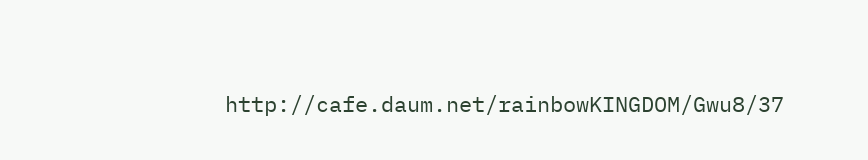http://cafe.daum.net/rainbowKINGDOM/Gwu8/37